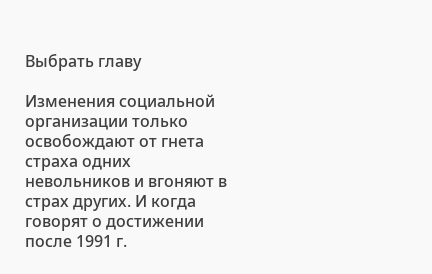Выбрать главу

Изменения социальной организации только освобождают от гнета страха одних невольников и вгоняют в страх других. И когда говорят о достижении после 1991 г.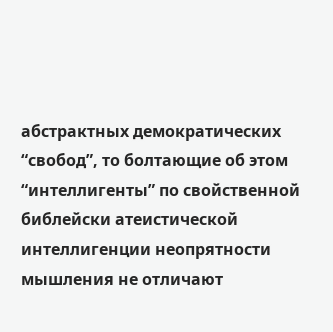абстрактных демократических “свобод”, то болтающие об этом “интеллигенты” по свойственной библейски атеистической интеллигенции неопрятности мышления не отличают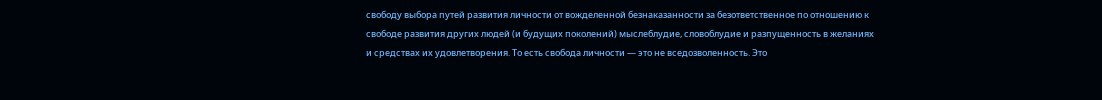свободу выбора путей развития личности от вожделенной безнаказанности за безответственное по отношению к свободе развития других людей (и будущих поколений) мыслеблудие, словоблудие и разпущенность в желаниях и средствах их удовлетворения. То есть свобода личности — это не вседозволенность. Это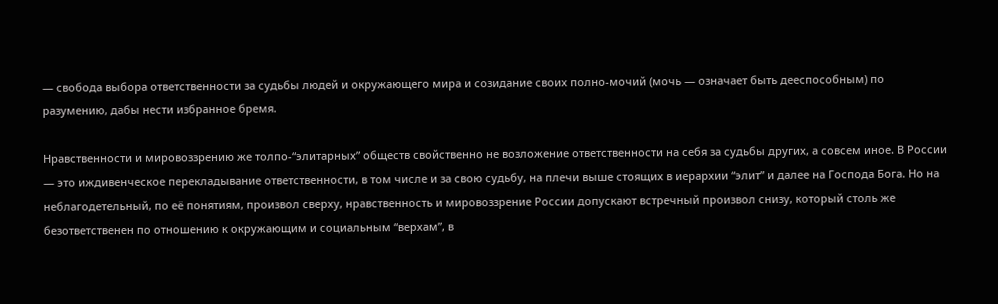— свобода выбора ответственности за судьбы людей и окружающего мира и созидание своих полно-мочий (мочь — означает быть дееспособным) по разумению, дабы нести избранное бремя.

Нравственности и мировоззрению же толпо-“элитарных” обществ свойственно не возложение ответственности на себя за судьбы других, а совсем иное. В России — это иждивенческое перекладывание ответственности, в том числе и за свою судьбу, на плечи выше стоящих в иерархии “элит” и далее на Господа Бога. Но на неблагодетельный, по её понятиям, произвол сверху, нравственность и мировоззрение России допускают встречный произвол снизу, который столь же безответственен по отношению к окружающим и социальным “верхам”, в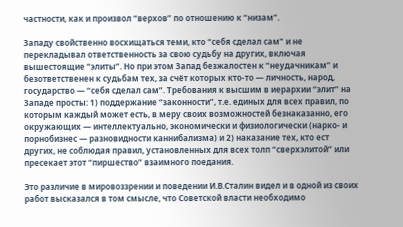частности, как и произвол “верхов” по отношению к “низам”.

Западу свойственно восхищаться теми, кто “себя сделал сам” и не перекладывал ответственность за свою судьбу на других, включая вышестоящие “элиты”. Но при этом Запад безжалостен к “неудачникам” и безответственен к судьбам тех, за счёт которых кто-то — личность, народ, государство — “себя сделал сам”. Требования к высшим в иерархии “элит” на Западе просты: 1) поддержание “законности”, т.е. единых для всех правил, по которым каждый может есть, в меру своих возможностей безнаказанно, его окружающих — интеллектуально, экономически и физиологически (нарко- и порнобизнес — разновидности каннибализма) и 2) наказание тех, кто ест других, не соблюдая правил, установленных для всех толп “сверхэлитой” или пресекает этот “пиршество” взаимного поедания.

Это различие в мировоззрении и поведении И.В.Сталин видел и в одной из своих работ высказался в том смысле, что Советской власти необходимо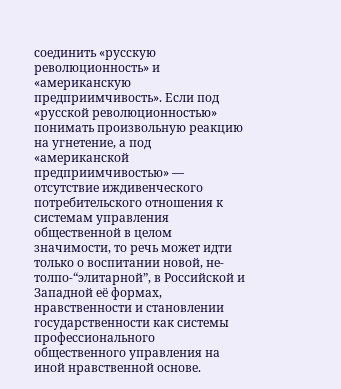соединить «русскую революционность» и «американскую предприимчивость». Если под «русской революционностью» понимать произвольную реакцию на угнетение, а под «американской предприимчивостью» — отсутствие иждивенческого потребительского отношения к системам управления общественной в целом значимости, то речь может идти только о воспитании новой, не-толпо-“элитарной”, в Российской и Западной её формах, нравственности и становлении государственности как системы профессионального общественного управления на иной нравственной основе.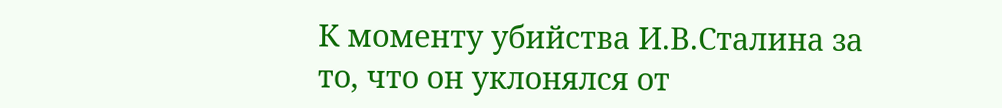К моменту убийства И.В.Сталина за то, что он уклонялся от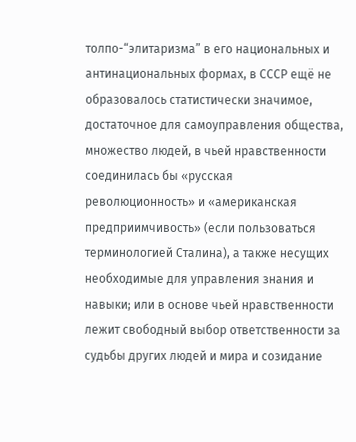толпо-“элитаризма” в его национальных и антинациональных формах, в СССР ещё не образовалось статистически значимое, достаточное для самоуправления общества, множество людей, в чьей нравственности соединилась бы «русская революционность» и «американская предприимчивость» (если пользоваться терминологией Сталина), а также несущих необходимые для управления знания и навыки; или в основе чьей нравственности лежит свободный выбор ответственности за судьбы других людей и мира и созидание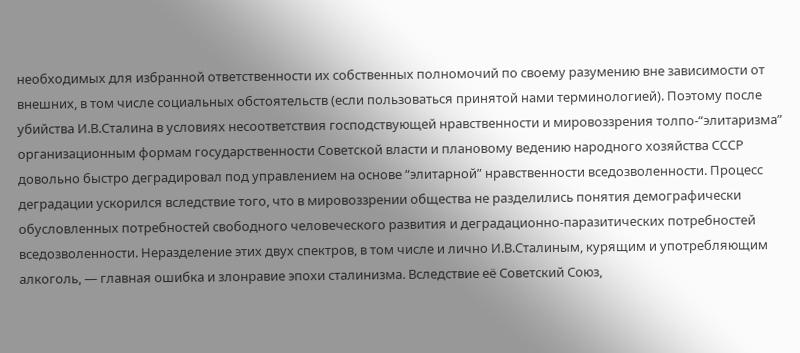необходимых для избранной ответственности их собственных полномочий по своему разумению вне зависимости от внешних, в том числе социальных обстоятельств (если пользоваться принятой нами терминологией). Поэтому после убийства И.В.Сталина в условиях несоответствия господствующей нравственности и мировоззрения толпо-“элитаризма” организационным формам государственности Советской власти и плановому ведению народного хозяйства СССР довольно быстро деградировал под управлением на основе “элитарной” нравственности вседозволенности. Процесс деградации ускорился вследствие того, что в мировоззрении общества не разделились понятия демографически обусловленных потребностей свободного человеческого развития и деградационно-паразитических потребностей вседозволенности. Неразделение этих двух спектров, в том числе и лично И.В.Сталиным, курящим и употребляющим алкоголь, — главная ошибка и злонравие эпохи сталинизма. Вследствие её Советский Союз,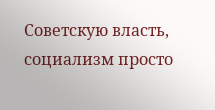Советскую власть, социализм просто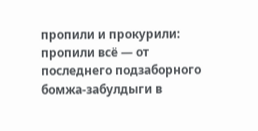пропили и прокурили: пропили всё — от последнего подзаборного бомжа-забулдыги в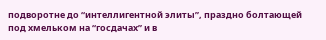подворотне до “интеллигентной элиты”, праздно болтающей под хмельком на “госдачах” и в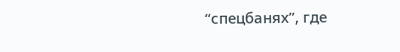“спецбанях”, где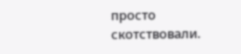просто скотствовали.